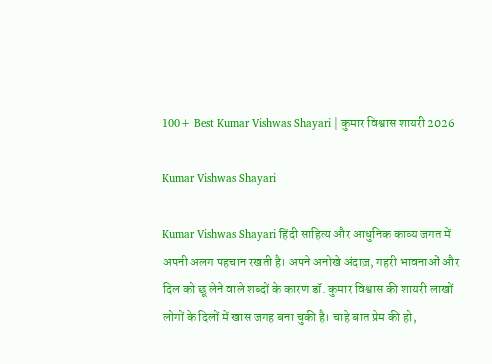100+ Best Kumar Vishwas Shayari | कुमार विश्वास शायरी 2026

Kumar Vishwas Shayari

Kumar Vishwas Shayari हिंदी साहित्य और आधुनिक काव्य जगत में अपनी अलग पहचान रखती है। अपने अनोखे अंदाज़, गहरी भावनाओं और दिल को छू लेने वाले शब्दों के कारण डॉ. कुमार विश्वास की शायरी लाखों लोगों के दिलों में खास जगह बना चुकी है। चाहे बात प्रेम की हो,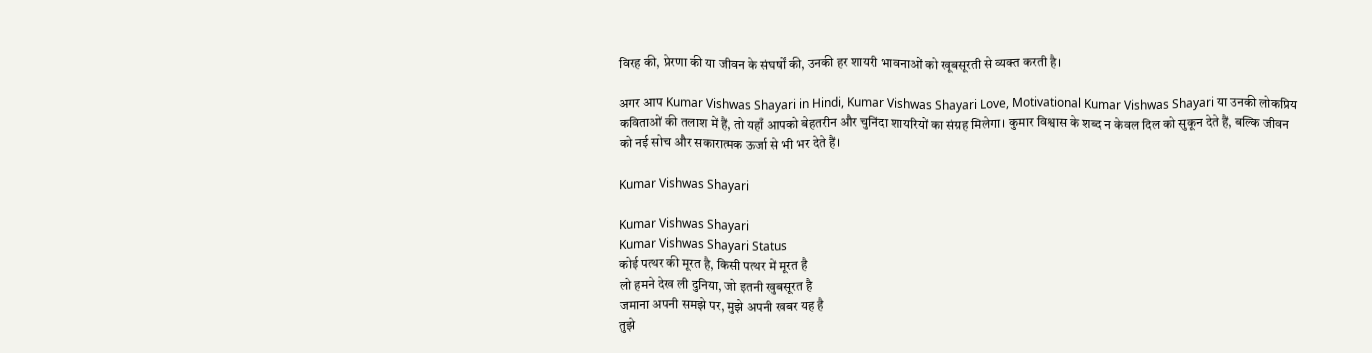विरह की, प्रेरणा की या जीवन के संघर्षों की, उनकी हर शायरी भावनाओं को खूबसूरती से व्यक्त करती है।

अगर आप Kumar Vishwas Shayari in Hindi, Kumar Vishwas Shayari Love, Motivational Kumar Vishwas Shayari या उनकी लोकप्रिय कविताओं की तलाश में हैं, तो यहाँ आपको बेहतरीन और चुनिंदा शायरियों का संग्रह मिलेगा। कुमार विश्वास के शब्द न केवल दिल को सुकून देते हैं, बल्कि जीवन को नई सोच और सकारात्मक ऊर्जा से भी भर देते हैं।

Kumar Vishwas Shayari

Kumar Vishwas Shayari
Kumar Vishwas Shayari Status
कोई पत्थर की मूरत है, किसी पत्थर में मूरत है
लो हमने देख ली दुनिया, जो इतनी खुबसूरत है
जमाना अपनी समझे पर, मुझे अपनी खबर यह है
तुझे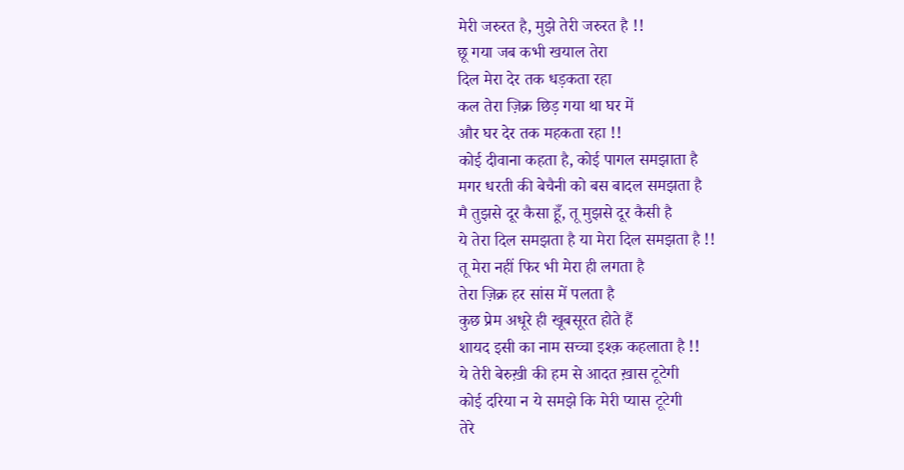मेरी जरुरत है, मुझे तेरी जरुरत है !!
छू गया जब कभी खयाल तेरा
दिल मेरा देर तक धड़कता रहा
कल तेरा ज़िक्र छिड़ गया था घर में
और घर देर तक महकता रहा !!
कोई दीवाना कहता है, कोई पागल समझाता है
मगर धरती की बेचैनी को बस बादल समझता है
मै तुझसे दूर कैसा हूँ, तू मुझसे दूर कैसी है
ये तेरा दिल समझता है या मेरा दिल समझता है !!
तू मेरा नहीं फिर भी मेरा ही लगता है
तेरा ज़िक्र हर सांस में पलता है
कुछ प्रेम अधूरे ही खूबसूरत होते हैं
शायद इसी का नाम सच्चा इश्क़ कहलाता है !!
ये तेरी बेरुख़ी की हम से आदत ख़ास टूटेगी
कोई दरिया न ये समझे कि मेरी प्यास टूटेगी
तेरे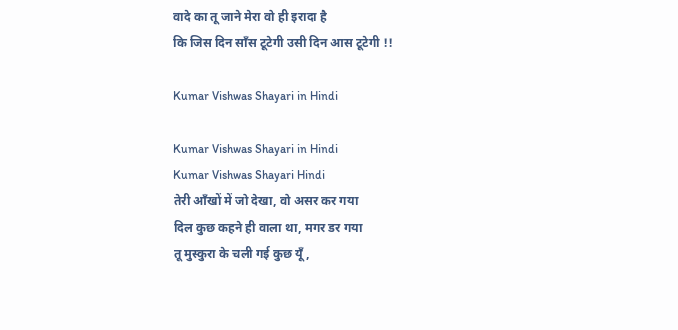वादे का तू जाने मेरा वो ही इरादा है
कि जिस दिन साँस टूटेगी उसी दिन आस टूटेगी !!

Kumar Vishwas Shayari in Hindi

Kumar Vishwas Shayari in Hindi
Kumar Vishwas Shayari Hindi
तेरी आँखों में जो देखा, वो असर कर गया
दिल कुछ कहने ही वाला था, मगर डर गया
तू मुस्कुरा के चली गई कुछ यूँ,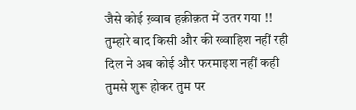जैसे कोई ख़्वाब हक़ीक़त में उतर गया !!
तुम्हारे बाद किसी और की ख्वाहिश नहीं रही
दिल ने अब कोई और फरमाइश नहीं कही
तुमसे शुरू होकर तुम पर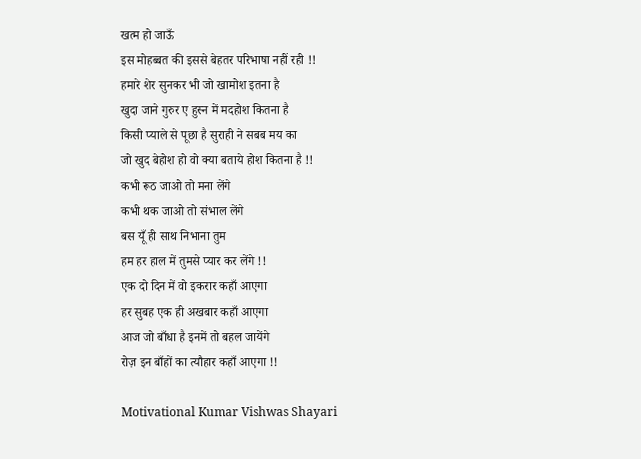खत्म हो जाऊँ
इस मोहब्बत की इससे बेहतर परिभाषा नहीं रही !!
हमारे शेर सुनकर भी जो खामोश इतना है
खुदा जाने गुरुर ए हुस्न में मदहोश कितना है
किसी प्याले से पूछा है सुराही ने सबब मय का
जो खुद बेहोश हो वो क्या बताये होश कितना है !!
कभी रूठ जाओ तो मना लेंगे
कभी थक जाओ तो संभाल लेंगे
बस यूँ ही साथ निभाना तुम
हम हर हाल में तुमसे प्यार कर लेंगे !!
एक दो दिन में वो इकरार कहाँ आएगा
हर सुबह एक ही अखबार कहाँ आएगा
आज जो बाँधा है इनमें तो बहल जायेंगे
रोज़ इन बाँहों का त्यौहार कहाँ आएगा !!

Motivational Kumar Vishwas Shayari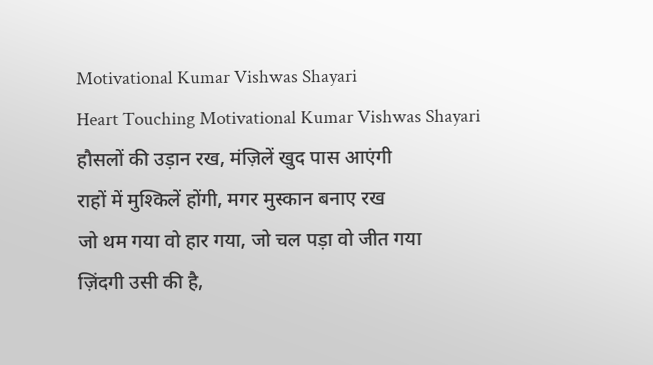Motivational Kumar Vishwas Shayari
Heart Touching Motivational Kumar Vishwas Shayari
हौसलों की उड़ान रख, मंज़िलें खुद पास आएंगी
राहों में मुश्किलें होंगी, मगर मुस्कान बनाए रख
जो थम गया वो हार गया, जो चल पड़ा वो जीत गया
ज़िंदगी उसी की है,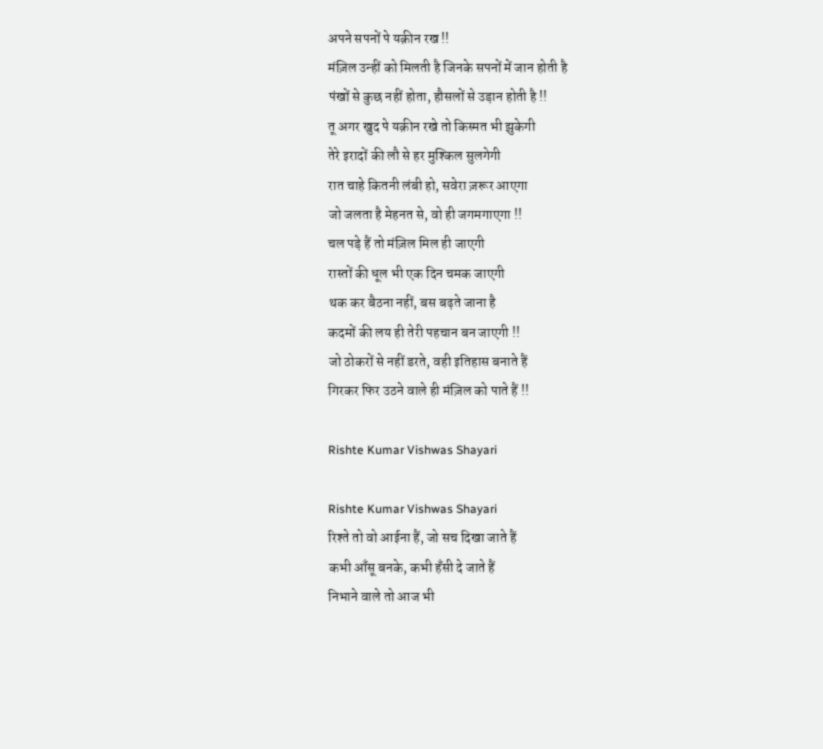अपने सपनों पे यक़ीन रख !!
मंज़िल उन्हीं को मिलती है जिनके सपनों में जान होती है
पंखों से कुछ नहीं होता, हौसलों से उड़ान होती है !!
तू अगर खुद पे यक़ीन रखे तो किस्मत भी झुकेगी
तेरे इरादों की लौ से हर मुश्किल सुलगेगी
रात चाहे कितनी लंबी हो, सवेरा ज़रूर आएगा
जो जलता है मेहनत से, वो ही जगमगाएगा !!
चल पड़े हैं तो मंज़िल मिल ही जाएगी
रास्तों की धूल भी एक दिन चमक जाएगी
थक कर बैठना नहीं, बस बढ़ते जाना है
कदमों की लय ही तेरी पहचान बन जाएगी !!
जो ठोकरों से नहीं डरते, वही इतिहास बनाते हैं
गिरकर फिर उठने वाले ही मंज़िल को पाते हैं !!

Rishte Kumar Vishwas Shayari

Rishte Kumar Vishwas Shayari
रिश्ते तो वो आईना हैं, जो सच दिखा जाते हैं
कभी आँसू बनके, कभी हँसी दे जाते हैं
निभाने वाले तो आज भी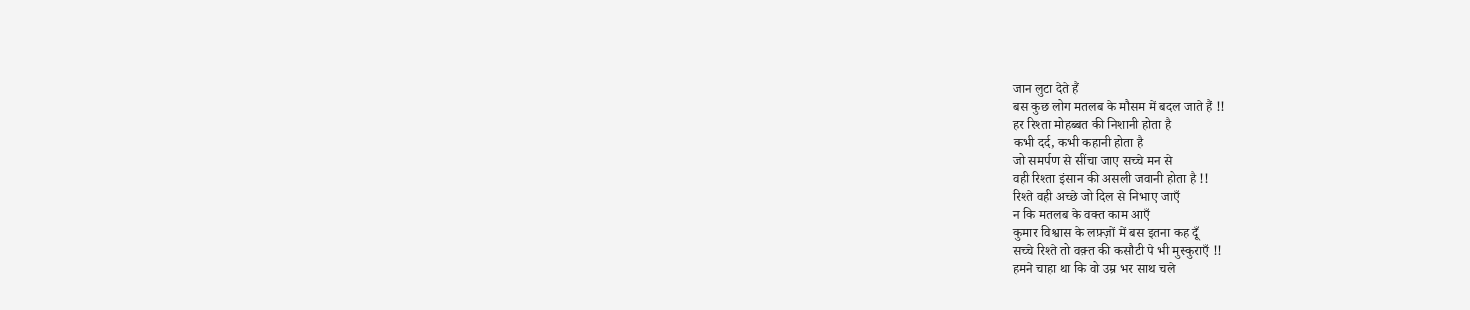जान लुटा देते हैं
बस कुछ लोग मतलब के मौसम में बदल जाते हैं !!
हर रिश्ता मोहब्बत की निशानी होता है
कभी दर्द, कभी कहानी होता है
जो समर्पण से सींचा जाए सच्चे मन से
वही रिश्ता इंसान की असली जवानी होता है !!
रिश्ते वही अच्छे जो दिल से निभाए जाएँ
न कि मतलब के वक्त काम आएँ
कुमार विश्वास के लफ़्ज़ों में बस इतना कह दूँ
सच्चे रिश्ते तो वक़्त की कसौटी पे भी मुस्कुराएँ !!
हमने चाहा था कि वो उम्र भर साथ चले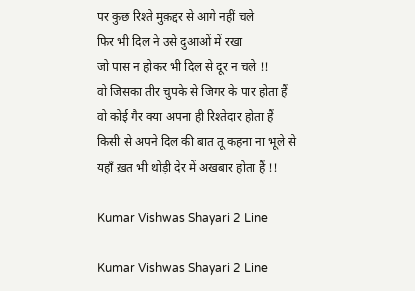पर कुछ रिश्ते मुक़द्दर से आगे नहीं चले
फिर भी दिल ने उसे दुआओं में रखा
जो पास न होकर भी दिल से दूर न चले !!
वो जिसका तीर चुपके से जिगर के पार होता हैं
वो कोई गैर क्या अपना ही रिश्तेदार होता हैं
किसी से अपने दिल की बात तू कहना ना भूले से
यहाँ ख़त भी थोड़ी देर में अखबार होता हैं !!

Kumar Vishwas Shayari 2 Line

Kumar Vishwas Shayari 2 Line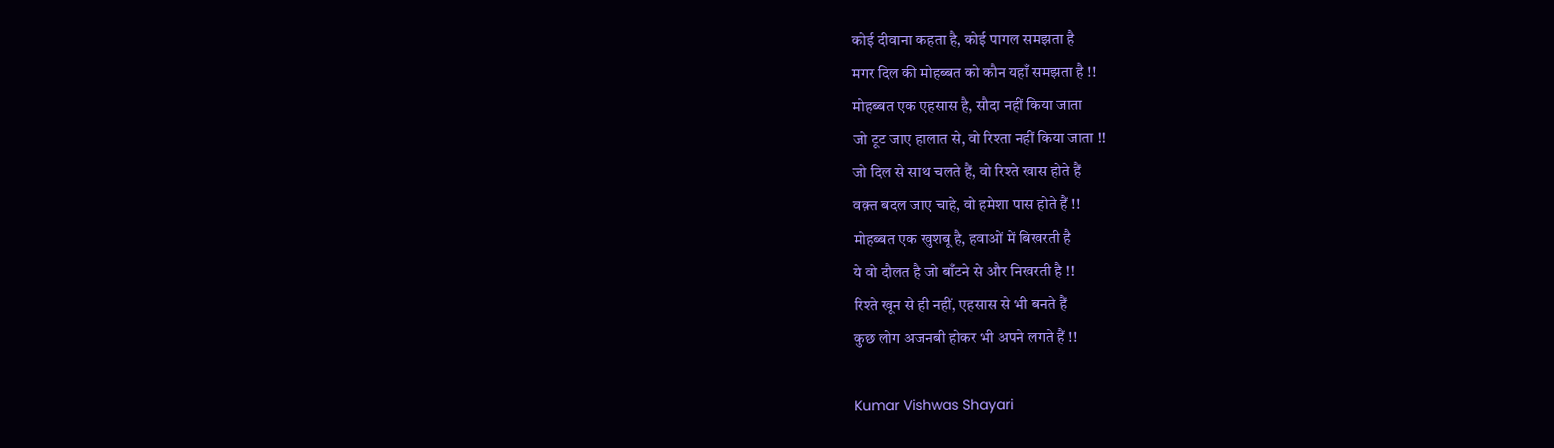कोई दीवाना कहता है, कोई पागल समझता है
मगर दिल की मोहब्बत को कौन यहाँ समझता है !!
मोहब्बत एक एहसास है, सौदा नहीं किया जाता
जो टूट जाए हालात से, वो रिश्ता नहीं किया जाता !!
जो दिल से साथ चलते हैं, वो रिश्ते खास होते हैं
वक़्त बदल जाए चाहे, वो हमेशा पास होते हैं !!
मोहब्बत एक खुशबू है, हवाओं में बिखरती है
ये वो दौलत है जो बाँटने से और निखरती है !!
रिश्ते खून से ही नहीं, एहसास से भी बनते हैं
कुछ लोग अजनबी होकर भी अपने लगते हैं !!

Kumar Vishwas Shayari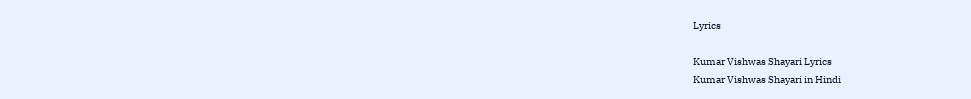Lyrics

Kumar Vishwas Shayari Lyrics
Kumar Vishwas Shayari in Hindi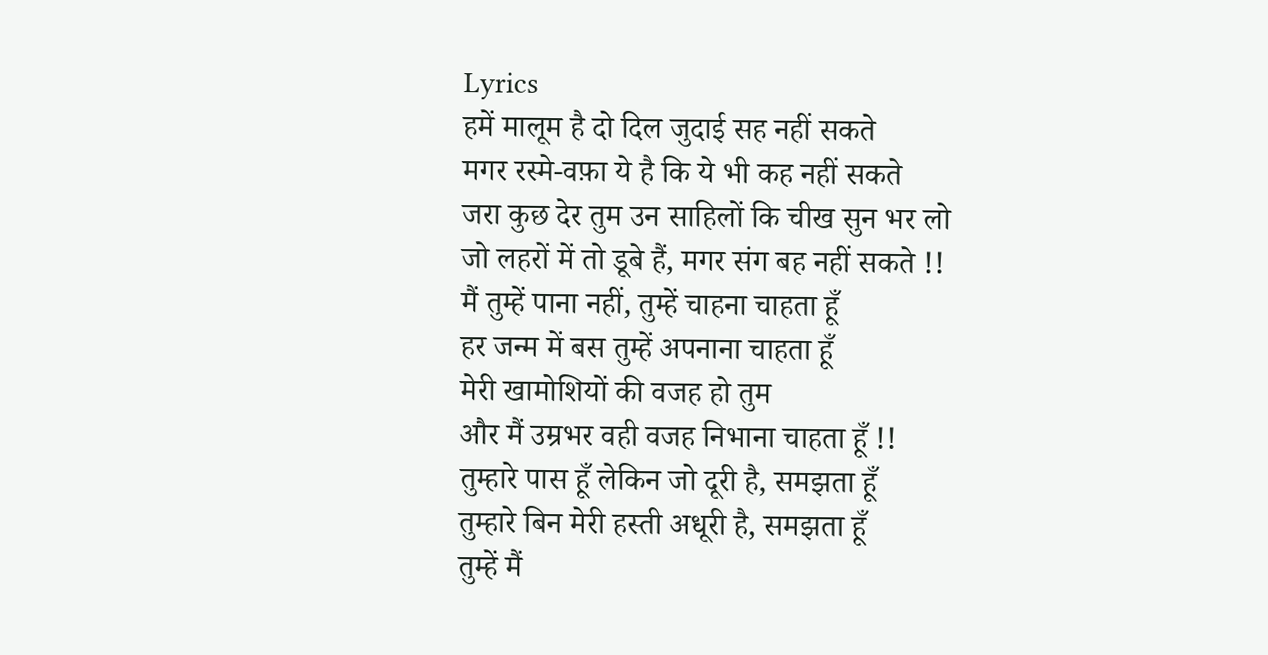Lyrics
हमें मालूम है दो दिल जुदाई सह नहीं सकते
मगर रस्मे-वफ़ा ये है कि ये भी कह नहीं सकते
जरा कुछ देर तुम उन साहिलों कि चीख सुन भर लो
जो लहरों में तो डूबे हैं, मगर संग बह नहीं सकते !!
मैं तुम्हें पाना नहीं, तुम्हें चाहना चाहता हूँ
हर जन्म में बस तुम्हें अपनाना चाहता हूँ
मेरी खामोशियों की वजह हो तुम
और मैं उम्रभर वही वजह निभाना चाहता हूँ !!
तुम्हारे पास हूँ लेकिन जो दूरी है, समझता हूँ
तुम्हारे बिन मेरी हस्ती अधूरी है, समझता हूँ
तुम्हें मैं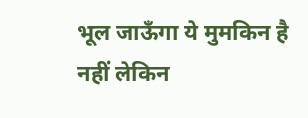भूल जाऊँगा ये मुमकिन है नहीं लेकिन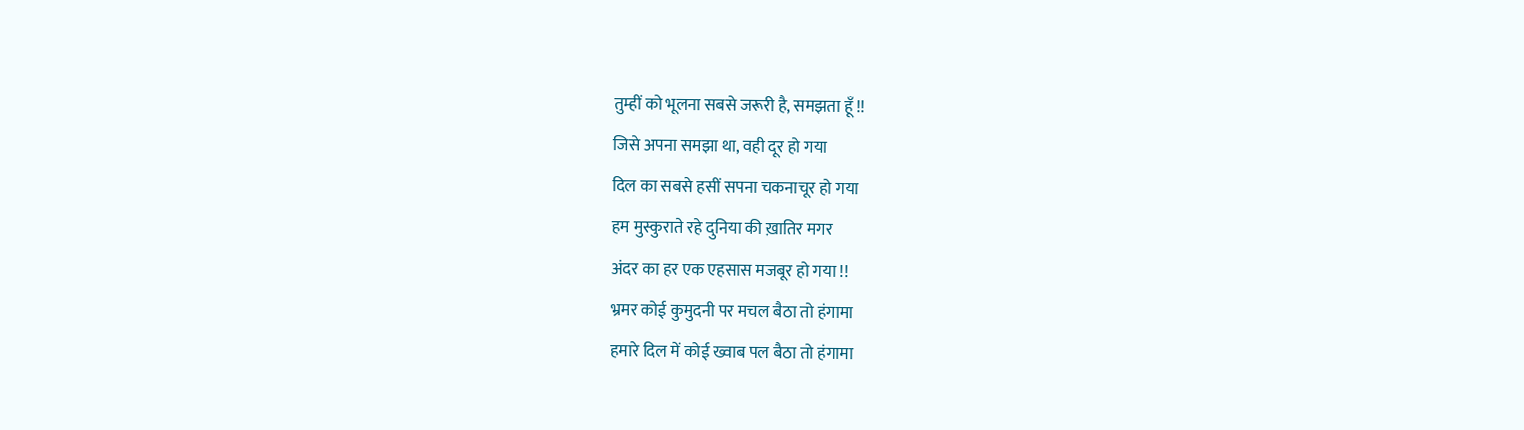तुम्हीं को भूलना सबसे जरूरी है, समझता हूँ !!
जिसे अपना समझा था, वही दूर हो गया
दिल का सबसे हसीं सपना चकनाचूर हो गया
हम मुस्कुराते रहे दुनिया की ख़ातिर मगर
अंदर का हर एक एहसास मजबूर हो गया !!
भ्रमर कोई कुमुदनी पर मचल बैठा तो हंगामा
हमारे दिल में कोई ख्वाब पल बैठा तो हंगामा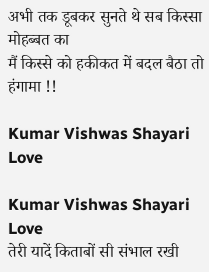अभी तक डूबकर सुनते थे सब किस्सा मोहब्बत का
मैं किस्से को हकीकत में बदल बैठा तो हंगामा !!

Kumar Vishwas Shayari Love

Kumar Vishwas Shayari Love
तेरी यादें किताबों सी संभाल रखी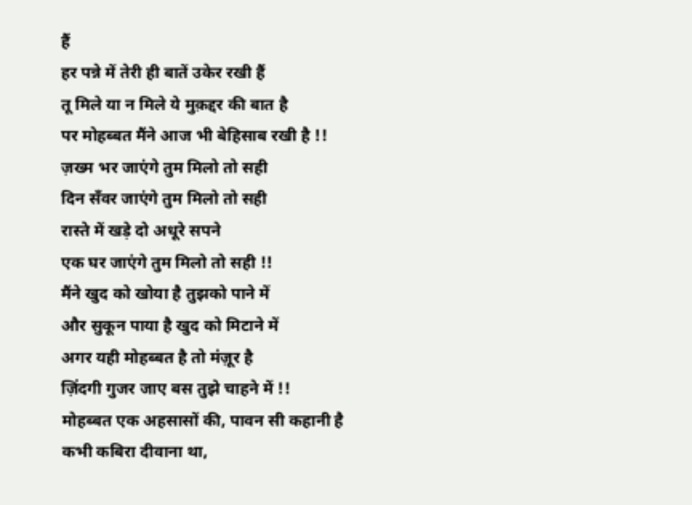हैं
हर पन्ने में तेरी ही बातें उकेर रखी हैं
तू मिले या न मिले ये मुक़द्दर की बात है
पर मोहब्बत मैंने आज भी बेहिसाब रखी है !!
ज़ख्म भर जाएंगे तुम मिलो तो सही
दिन सँवर जाएंगे तुम मिलो तो सही
रास्ते में खड़े दो अधूरे सपने
एक घर जाएंगे तुम मिलो तो सही !!
मैंने खुद को खोया है तुझको पाने में
और सुकून पाया है खुद को मिटाने में
अगर यही मोहब्बत है तो मंज़ूर है
ज़िंदगी गुजर जाए बस तुझे चाहने में !!
मोहब्बत एक अहसासों की, पावन सी कहानी है
कभी कबिरा दीवाना था,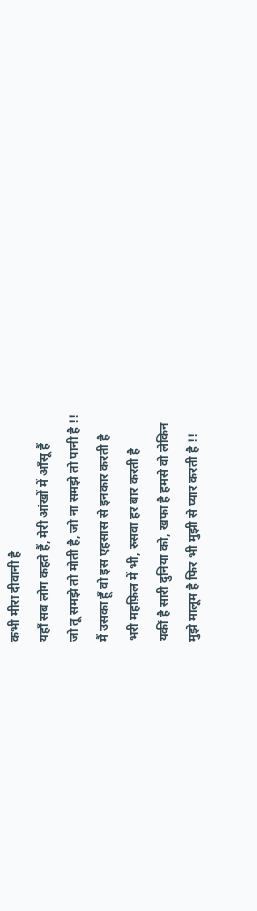कभी मीरा दीवानी है
यहाँ सब लोग कहते हैं, मेरी आंखों में आँसू हैं
जो तू समझे तो मोती है, जो ना समझे तो पानी है !!
मैं उसका हूँ वो इस एहसास से इनकार करती है
भरी महफ़िल में भी, रुसवा हर बार करती है
यकीं है सारी दुनिया को, खफा है हमसे वो लेकिन
मुझे मालूम है फिर भी मुझी से प्यार करती है !!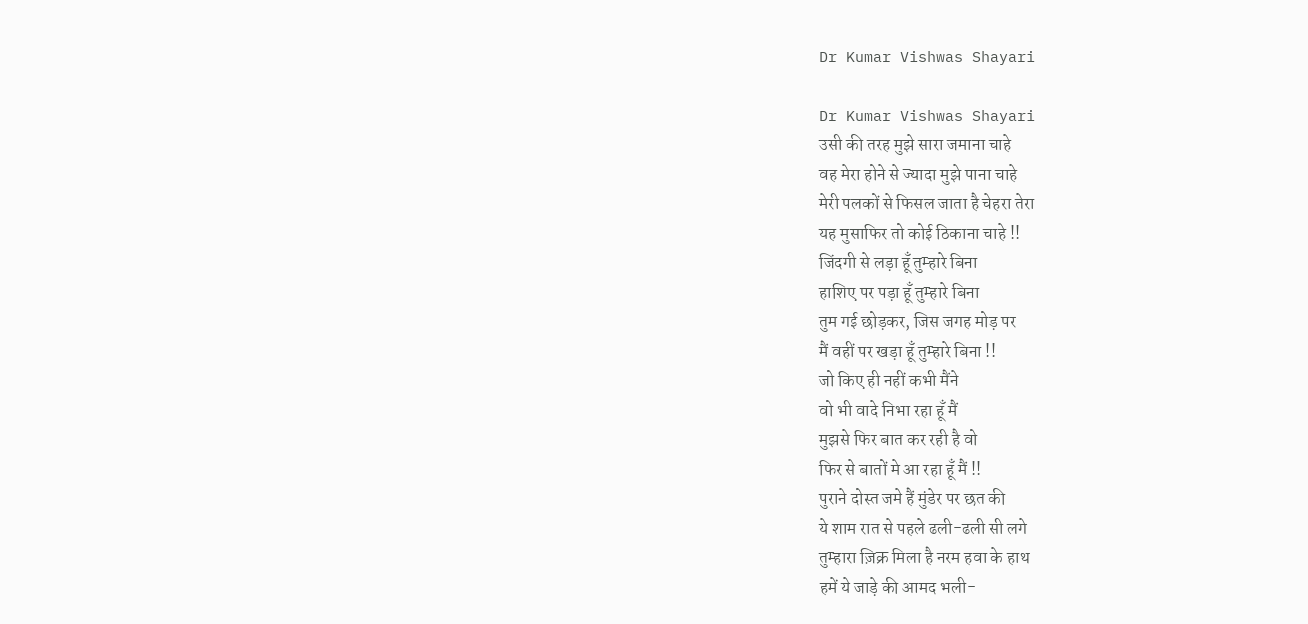Dr Kumar Vishwas Shayari

Dr Kumar Vishwas Shayari
उसी की तरह मुझे सारा जमाना चाहे
वह मेरा होने से ज्यादा मुझे पाना चाहे
मेरी पलकों से फिसल जाता है चेहरा तेरा
यह मुसाफिर तो कोई ठिकाना चाहे !!
जिंदगी से लड़ा हूँ तुम्हारे बिना
हाशिए पर पड़ा हूँ तुम्हारे बिना
तुम गई छोड़कर, जिस जगह मोड़ पर
मैं वहीं पर खड़ा हूँ तुम्हारे बिना !!
जो किए ही नहीं कभी मैंने
वो भी वादे निभा रहा हूँ मैं
मुझसे फिर बात कर रही है वो
फिर से बातों मे आ रहा हूँ मैं !!
पुराने दोस्त जमे हैं मुंडेर पर छत की
ये शाम रात से पहले ढली-ढली सी लगे
तुम्हारा ज़िक्र मिला है नरम हवा के हाथ
हमें ये जाड़े की आमद भली-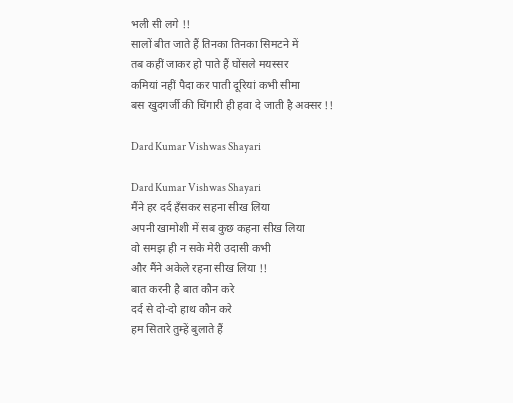भली सी लगे !!
सालों बीत जाते हैं तिनका तिनका सिमटने में
तब कहीं जाकर हो पाते हैं घोंसले मयस्सर
कमियां नहीं पैदा कर पाती दूरियां कभी सीमा
बस खुदगर्जी की चिंगारी ही हवा दे जाती है अक्सर !!

Dard Kumar Vishwas Shayari

Dard Kumar Vishwas Shayari
मैंने हर दर्द हँसकर सहना सीख लिया
अपनी खामोशी में सब कुछ कहना सीख लिया
वो समझ ही न सके मेरी उदासी कभी
और मैंने अकेले रहना सीख लिया !!
बात करनी है बात कौन करे
दर्द से दो-दो हाथ कौन करे
हम सितारे तुम्हें बुलाते हैं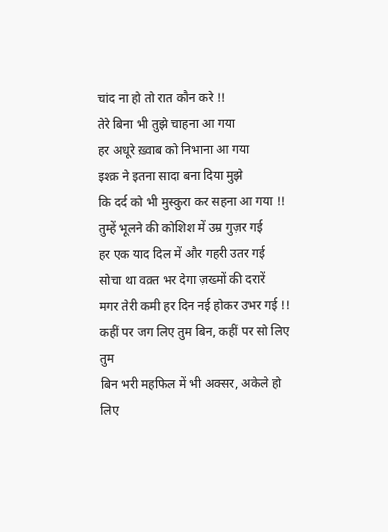चांद ना हो तो रात कौन करे !!
तेरे बिना भी तुझे चाहना आ गया
हर अधूरे ख़्वाब को निभाना आ गया
इश्क़ ने इतना सादा बना दिया मुझे
कि दर्द को भी मुस्कुरा कर सहना आ गया !!
तुम्हें भूलने की कोशिश में उम्र गुज़र गई
हर एक याद दिल में और गहरी उतर गई
सोचा था वक़्त भर देगा ज़ख्मों की दरारें
मगर तेरी कमी हर दिन नई होकर उभर गई !!
कहीं पर जग लिए तुम बिन, कहीं पर सो लिए तुम
बिन भरी महफिल में भी अक्सर, अकेले हो लिए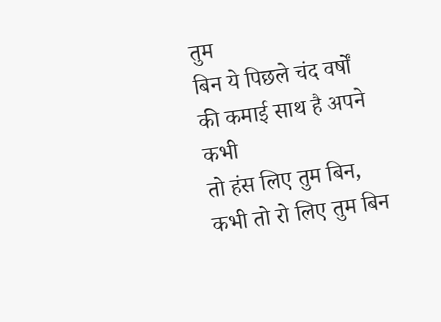तुम
बिन ये पिछले चंद वर्षों की कमाई साथ है अपने कभी
तो हंस लिए तुम बिन, कभी तो रो लिए तुम बिन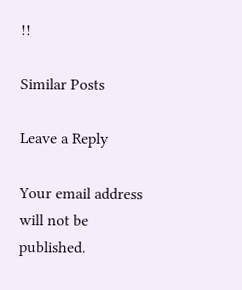!!

Similar Posts

Leave a Reply

Your email address will not be published.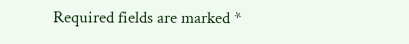Required fields are marked *